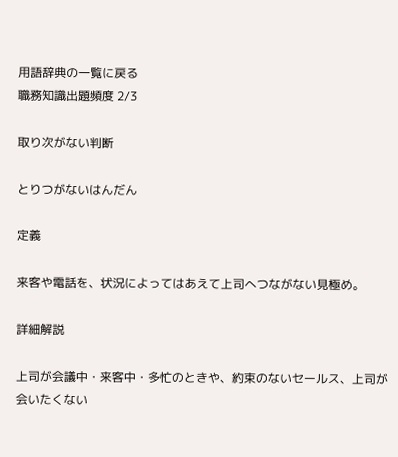用語辞典の一覧に戻る
職務知識出題頻度 2/3

取り次がない判断

とりつがないはんだん

定義

来客や電話を、状況によってはあえて上司へつながない見極め。

詳細解説

上司が会議中・来客中・多忙のときや、約束のないセールス、上司が会いたくない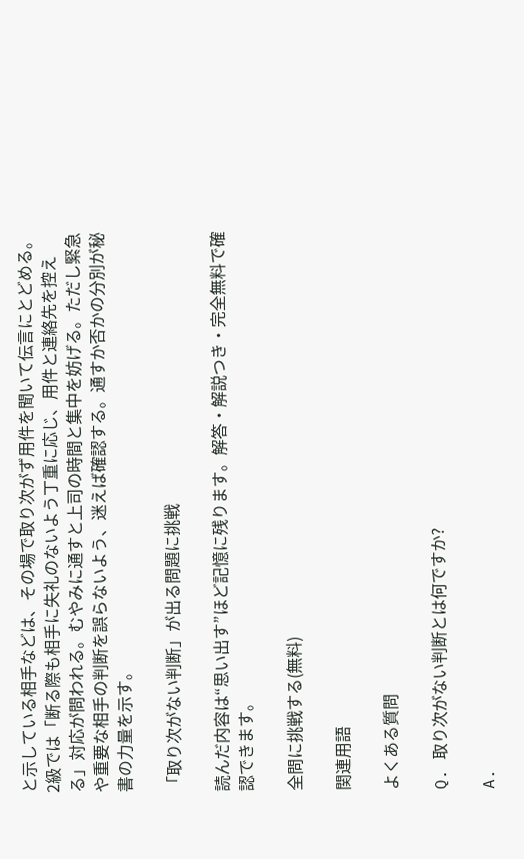と示している相手などは、その場で取り次がず用件を聞いて伝言にとどめる。2級では「断る際も相手に失礼のないよう丁重に応じ、用件と連絡先を控える」対応が問われる。むやみに通すと上司の時間と集中を妨げる。ただし緊急や重要な相手の判断を誤らないよう、迷えば確認する。通すか否かの分別が秘書の力量を示す。

「取り次がない判断」が出る問題に挑戦

読んだ内容は“思い出す”ほど記憶に残ります。解答・解説つき・完全無料で確認できます。

全問に挑戦する(無料)

関連用語

よくある質問

Q. 取り次がない判断とは何ですか?

A.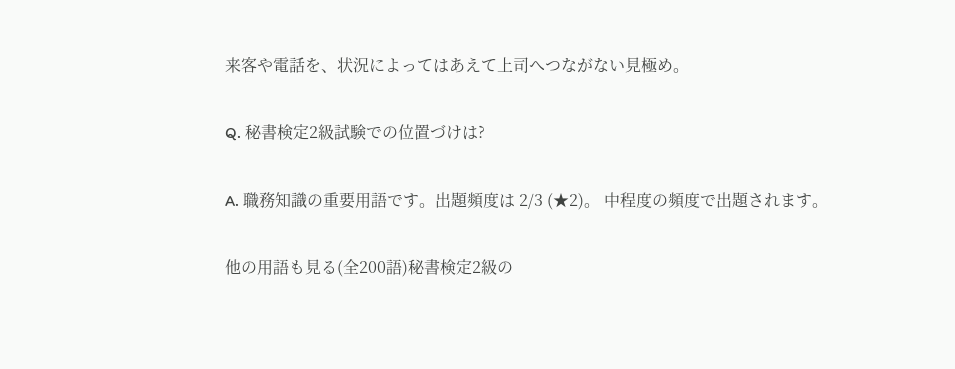来客や電話を、状況によってはあえて上司へつながない見極め。

Q. 秘書検定2級試験での位置づけは?

A. 職務知識の重要用語です。出題頻度は 2/3 (★2)。 中程度の頻度で出題されます。

他の用語も見る(全200語)秘書検定2級の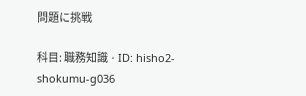問題に挑戦

科目: 職務知識 · ID: hisho2-shokumu-g036